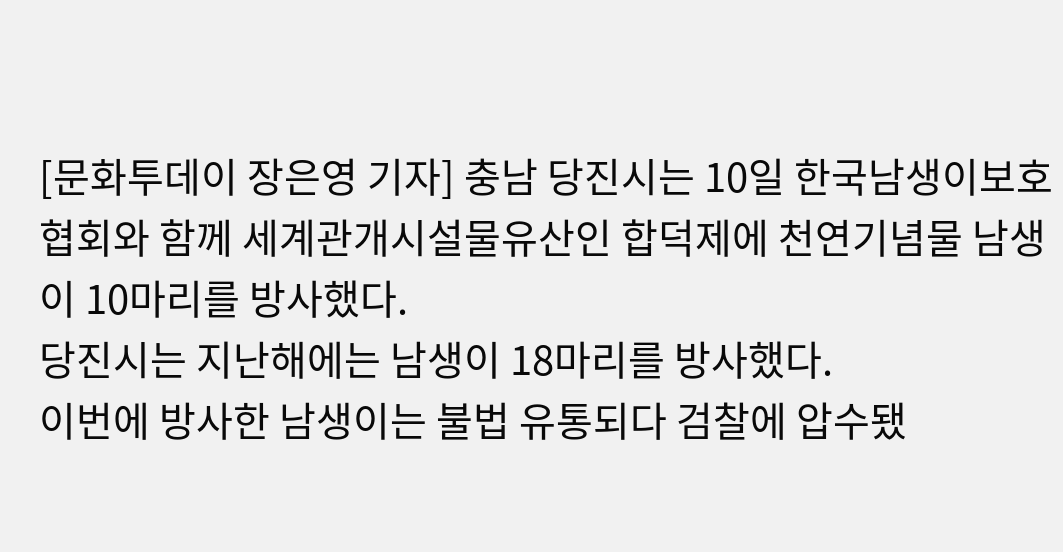[문화투데이 장은영 기자] 충남 당진시는 10일 한국남생이보호협회와 함께 세계관개시설물유산인 합덕제에 천연기념물 남생이 10마리를 방사했다.
당진시는 지난해에는 남생이 18마리를 방사했다.
이번에 방사한 남생이는 불법 유통되다 검찰에 압수됐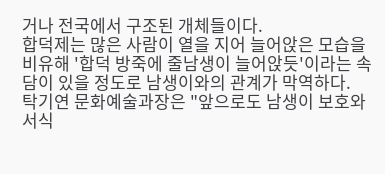거나 전국에서 구조된 개체들이다.
합덕제는 많은 사람이 열을 지어 늘어앉은 모습을 비유해 '합덕 방죽에 줄남생이 늘어앉듯'이라는 속담이 있을 정도로 남생이와의 관계가 막역하다.
탁기연 문화예술과장은 "앞으로도 남생이 보호와 서식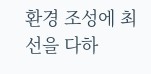환경 조성에 최선을 다하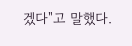겠다"고 말했다.